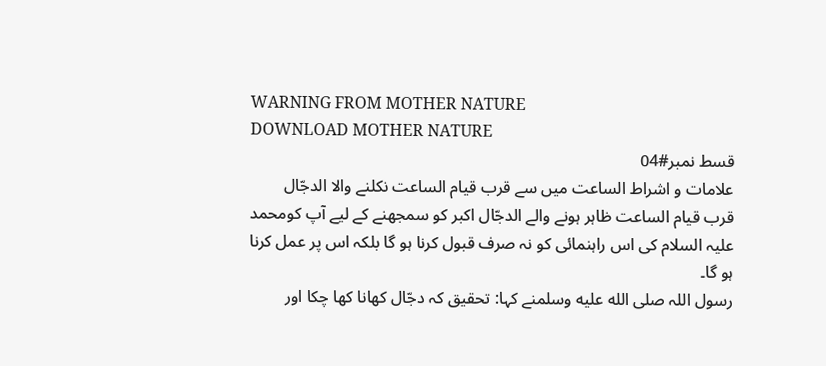WARNING FROM MOTHER NATURE
DOWNLOAD MOTHER NATURE
قسط نمبر#04
علامات و اشراط الساعت میں سے قرب قیام الساعت نکلنے والا الدجّال
قرب قیام الساعت ظاہر ہونے والے الدجّال اکبر کو سمجھنے کے لیے آپ کومحمد علیہ السلام کی اس راہنمائی کو نہ صرف قبول کرنا ہو گا بلکہ اس پر عمل کرنا ہو گا۔
رسول اللہ صلى الله عليه وسلمنے کہا: تحقیق کہ دجّال کھانا کھا چکا اور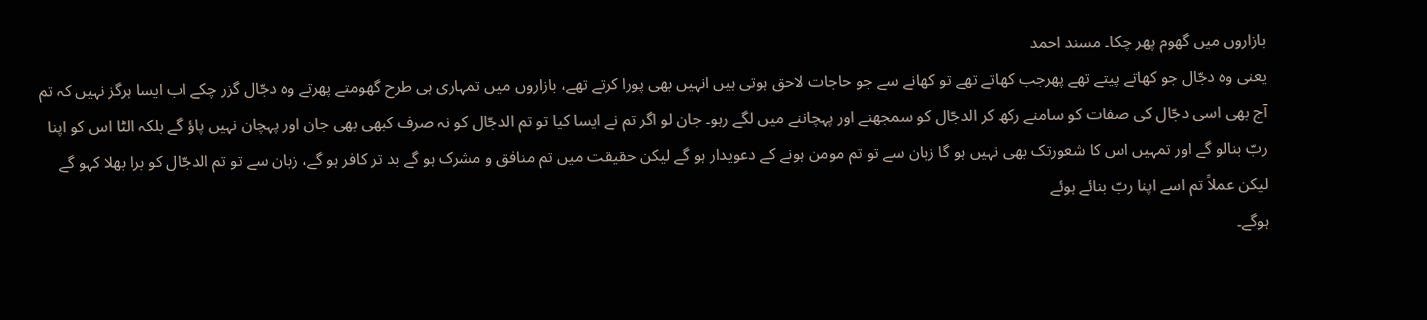بازاروں میں گھوم پھر چکا۔ مسند احمد
یعنی وہ دجّال جو کھاتے پیتے تھے پھرجب کھاتے تھے تو کھانے سے جو حاجات لاحق ہوتی ہیں انہیں بھی پورا کرتے تھے، بازاروں میں تمہاری ہی طرح گھومتے پھرتے وہ دجّال گزر چکے اب ایسا ہرگز نہیں کہ تم آج بھی اسی دجّال کی صفات کو سامنے رکھ کر الدجّال کو سمجھنے اور پہچاننے میں لگے رہو۔ جان لو اگر تم نے ایسا کیا تو تم الدجّال کو نہ صرف کبھی بھی جان اور پہچان نہیں پاؤ گے بلکہ الٹا اس کو اپنا ربّ بنالو گے اور تمہیں اس کا شعورتک بھی نہیں ہو گا زبان سے تو تم مومن ہونے کے دعویدار ہو گے لیکن حقیقت میں تم منافق و مشرک ہو گے بد تر کافر ہو گے، زبان سے تو تم الدجّال کو برا بھلا کہو گے لیکن عملاً تم اسے اپنا ربّ بنائے ہوئے
ہوگے۔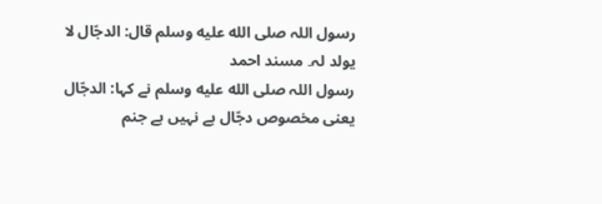رسول اللہ صلى الله عليه وسلم قال: الدجّال لا یولد لہ۔ مسند احمد
رسول اللہ صلى الله عليه وسلم نے کہا: الدجّال یعنی مخصوص دجّال ہے نہیں ہے جنم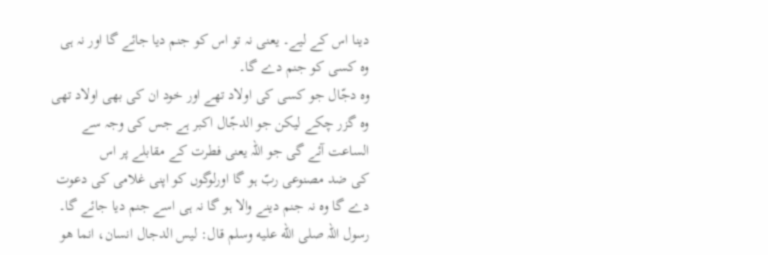دینا اس کے لیے۔ یعنی نہ تو اس کو جنم دیا جائے گا اور نہ ہی وہ کسی کو جنم دے گا۔
وہ دجّال جو کسی کی اولاد تھے اور خود ان کی بھی اولاد تھی وہ گزر چکے لیکن جو الدجّال اکبر ہے جس کی وجہ سے الساعت آئے گی جو اللہ یعنی فطرت کے مقابلے پر اس
کی ضد مصنوعی ربّ ہو گا اورلوگوں کو اپنی غلامی کی دعوت دے گا وہ نہ جنم دینے والا ہو گا نہ ہی اسے جنم دیا جائے گا۔
رسول اللہ صلى الله عليه وسلم قال: لیس الدجال انسان، انما ھو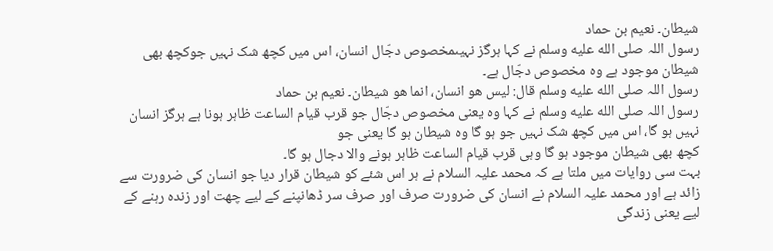شیطان۔ نعیم بن حماد
رسول اللہ صلى الله عليه وسلم نے کہا ہرگز نہیںمخصوص دجّال انسان، اس میں کچھ شک نہیں جوکچھ بھی شیطان موجود ہے وہ مخصوص دجّال ہے۔
رسول اللہ صلى الله عليه وسلم قال: لیس ھو انسان، انما ھو شیطان۔ نعیم بن حماد
رسول اللہ صلى الله عليه وسلم نے کہا وہ یعنی مخصوص دجّال جو قرب قیام الساعت ظاہر ہونا ہے ہرگز انسان نہیں ہو گا، اس میں کچھ شک نہیں جو ہو گا وہ شیطان ہو گا یعنی جو
کچھ بھی شیطان موجود ہو گا وہی قرب قیام الساعت ظاہر ہونے والا دجال ہو گا۔
بہت سی روایات میں ملتا ہے کہ محمد علیہ السلام نے ہر اس شئے کو شیطان قرار دیا جو انسان کی ضرورت سے زائد ہے اور محمد علیہ السلام نے انسان کی ضرورت صرف اور صرف سر ڈھانپنے کے لیے چھت اور زندہ رہنے کے لیے یعنی زندگی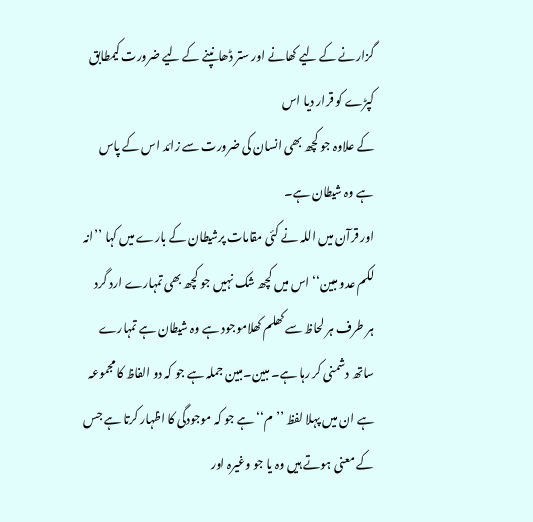گزارنے کے لیے کھانے اور ستر ڈھانپنے کے لیے ضرورت کیمطابق کپڑے کو قرار دیا اس
کے علاوہ جو کچھ بھی انسان کی ضرورت سے زائد اس کے پاس ہے وہ شیطان ہے۔
اور قرآن میں اللہ نے کئی مقامات پرشیطان کے بارے میں کہا ’’انہ لکم عدو مبین‘‘ اس میں کچھ شک نہیں جو کچھ بھی تمہارے ارد گرد ہر طرف ہر لحاظ سے کھلم کھلاموجود ہے وہ شیطان ہے تمہارے ساتھ دشمنی کر رہا ہے۔ مبین۔مبین جملہ ہے جو کہ دو الفاظ کا مجموعہ ہے ان میں پہلا لفظ ’’م‘‘ ہے جو کہ موجودگی کا اظہار کرتا ہے جس کے معنی ہوتے ہیں وہ یا جو وغیرہ اور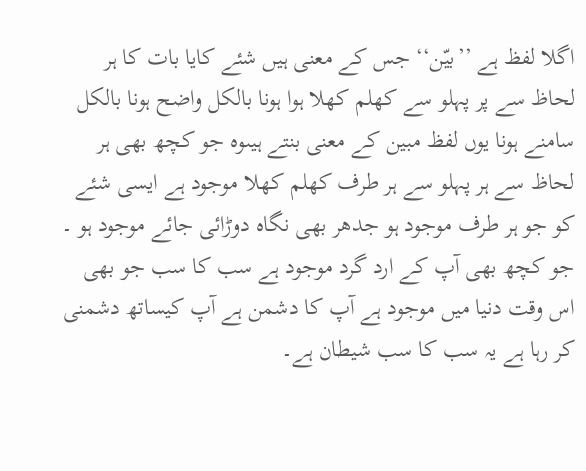اگلا لفظ ہے ’’بیّن‘‘ جس کے معنی ہیں شئے کایا بات کا ہر لحاظ سے پر پہلو سے کھلم کھلا ہوا ہونا بالکل واضح ہونا بالکل سامنے ہونا یوں لفظ مبین کے معنی بنتے ہیںوہ جو کچھ بھی ہر لحاظ سے ہر پہلو سے ہر طرف کھلم کھلا موجود ہے ایسی شئے کو جو ہر طرف موجود ہو جدھر بھی نگاہ دوڑائی جائے موجود ہو ۔ جو کچھ بھی آپ کے ارد گرد موجود ہے سب کا سب جو بھی اس وقت دنیا میں موجود ہے آپ کا دشمن ہے آپ کیساتھ دشمنی کر رہا ہے یہ سب کا سب شیطان ہے۔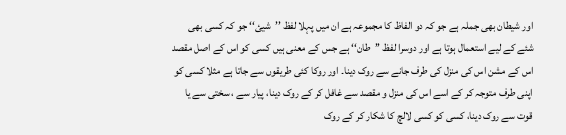اور شیطان بھی جملہ ہے جو کہ دو الفاظ کا مجموعہ ہے ان میں پہلا لفظ ’’شیئ‘‘ جو کہ کسی بھی شئے کے لیے استعمال ہوتا ہے اور دوسرا لفظ ’’طان‘‘ ہے جس کے معنی ہیں کسی کو اس کے اصل مقصد اس کے مشن اس کی منزل کی طرف جانے سے روک دینا۔ اور روکا کئی طریقوں سے جاتا ہے مثلا کسی کو اپنی طرف متوجہ کر کے اسے اس کی منزل و مقصد سے غافل کر کے روک دینا، پیار سے ، سختی سے یا قوت سے روک دینا، کسی کو کسی لالچ کا شکار کر کے روک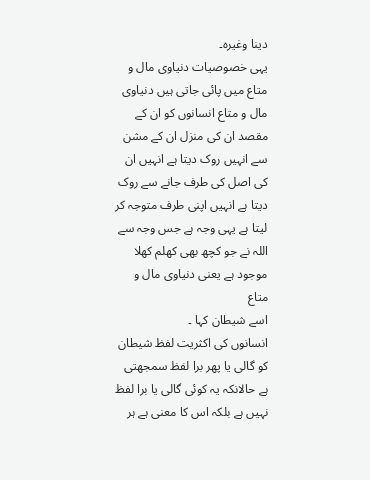دینا وغیرہ۔
یہی خصوصیات دنیاوی مال و متاع میں پائی جاتی ہیں دنیاوی مال و متاع انسانوں کو ان کے مقصد ان کی منزل ان کے مشن سے انہیں روک دیتا ہے انہیں ان کی اصل کی طرف جانے سے روک دیتا ہے انہیں اپنی طرف متوجہ کر لیتا ہے یہی وجہ ہے جس وجہ سے اللہ نے جو کچھ بھی کھلم کھلا موجود ہے یعنی دنیاوی مال و متاع
اسے شیطان کہا ۔
انسانوں کی اکثریت لفظ شیطان کو گالی یا پھر برا لفظ سمجھتی ہے حالانکہ یہ کوئی گالی یا برا لفظ نہیں ہے بلکہ اس کا معنی ہے ہر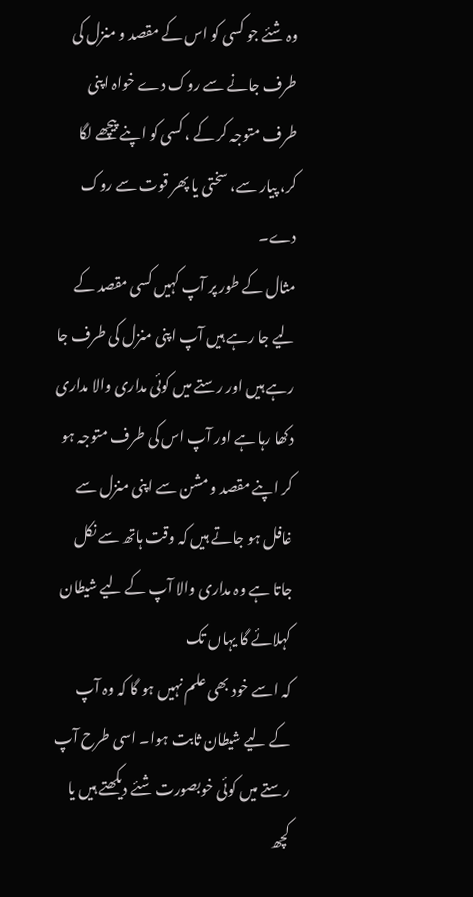وہ شئے جو کسی کو اس کے مقصد و منزل کی
طرف جانے سے روک دے خواہ اپنی طرف متوجہ کر کے ، کسی کو اپنے پیچھے لگا کر، پیار سے، سختی یا پھر قوت سے روک دے۔
مثال کے طور پر آپ کہیں کسی مقصد کے لیے جا رہے ہیں آپ اپنی منزل کی طرف جا رہے ہیں اور رستے میں کوئی مداری والا مداری دکھا رہا ہے اور آپ اس کی طرف متوجہ ہو کر اپنے مقصد و مشن سے اپنی منزل سے غافل ہو جاتے ہیں کہ وقت ہاتھ سے نکل جاتا ہے وہ مداری والا آپ کے لیے شیطان کہلائے گا یہاں تک
کہ اسے خود بھی علم نہیں ہو گا کہ وہ آپ کے لیے شیطان ثابت ہوا۔ اسی طرح آپ رستے میں کوئی خوبصورت شئے دیکھتے ہیں یا کچھ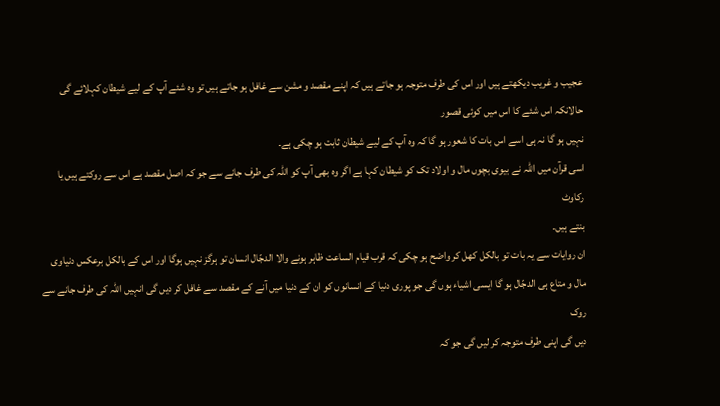عجیب و غریب دیکھتے ہیں اور اس کی طرف متوجہ ہو جاتے ہیں کہ اپنے مقصد و مشن سے غافل ہو جاتے ہیں تو وہ شئے آپ کے لیے شیطان کہلائے گی حالانکہ اس شئے کا اس میں کوئی قصور
نہیں ہو گا نہ ہی اسے اس بات کا شعور ہو گا کہ وہ آپ کے لیے شیطان ثابت ہو چکی ہے۔
اسی قرآن میں اللہ نے بیوی بچوں مال و اولاد تک کو شیطان کہا ہے اگر وہ بھی آپ کو اللہ کی طرف جانے سے جو کہ اصل مقصد ہے اس سے روکتے ہیں یا رکاوٹ
بنتے ہیں۔
ان روایات سے یہ بات تو بالکل کھل کر واضح ہو چکی کہ قرب قیام الساعت ظاہر ہونے والا الدجّال انسان تو ہرگز نہیں ہوگا اور اس کے بالکل برعکس دنیاوی مال و متاع ہی الدجّال ہو گا ایسی اشیاء ہوں گی جو پوری دنیا کے انسانوں کو ان کے دنیا میں آنے کے مقصد سے غافل کر دیں گی انہیں اللہ کی طرف جانے سے روک
دیں گی اپنی طرف متوجہ کر لیں گی جو کہ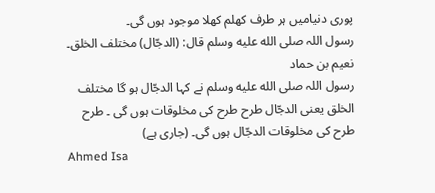پوری دنیامیں ہر طرف کھلم کھلا موجود ہوں گی۔
رسول اللہ صلى الله عليه وسلم قال: (الدجّال) مختلف الخلق۔ نعیم بن حماد
رسول اللہ صلى الله عليه وسلم نے کہا الدجّال ہو گا مختلف الخلق یعنی الدجّال طرح طرح کی مخلوقات ہوں گی ۔ طرح طرح کی مخلوقات الدجّال ہوں گی۔ (جاری ہے)
Ahmed Isa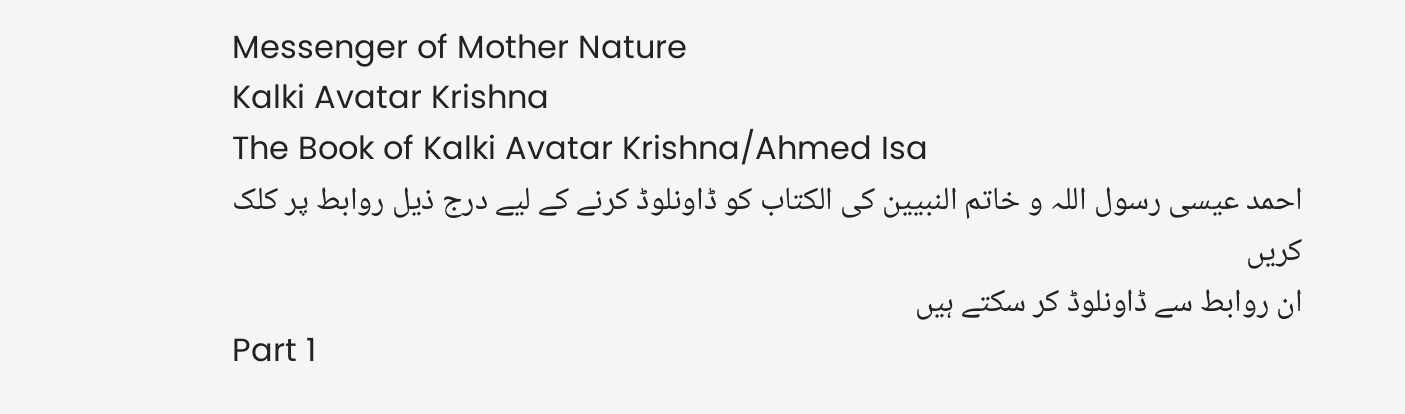Messenger of Mother Nature
Kalki Avatar Krishna
The Book of Kalki Avatar Krishna/Ahmed Isa
احمد عیسی رسول اللہ و خاتم النبیین کی الکتاب کو ڈاونلوڈ کرنے کے لیے درج ذیل روابط پر کلک کریں
ان روابط سے ڈاونلوڈ کر سکتے ہیں
Part 1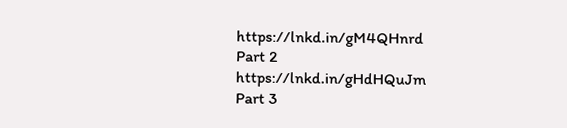https://lnkd.in/gM4QHnrd
Part 2
https://lnkd.in/gHdHQuJm
Part 3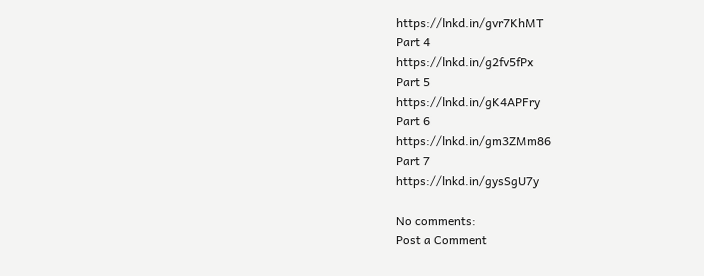https://lnkd.in/gvr7KhMT
Part 4
https://lnkd.in/g2fv5fPx
Part 5
https://lnkd.in/gK4APFry
Part 6
https://lnkd.in/gm3ZMm86
Part 7
https://lnkd.in/gysSgU7y

No comments:
Post a Comment